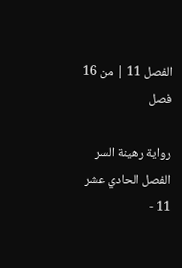الفصل 11 | من 16 فصل

رواية رهينة السر الفصل الحادي عشر 11 -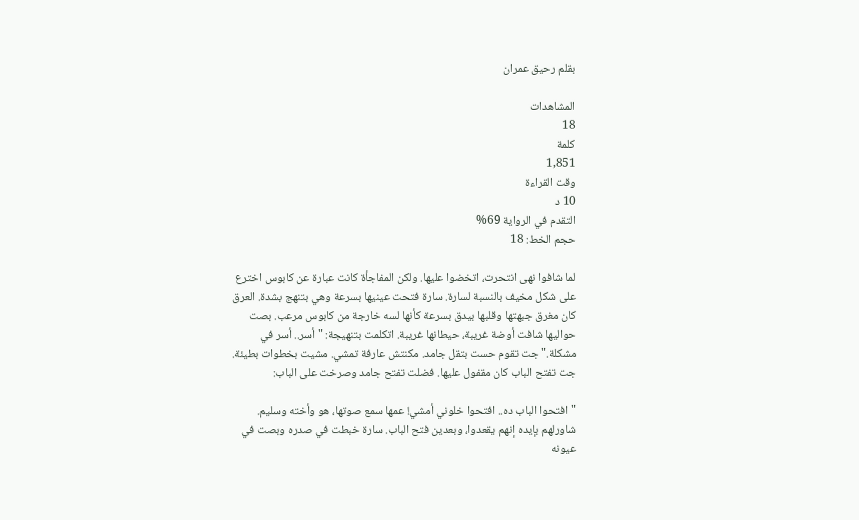بقلم رحيق عمران

المشاهدات
18
كلمة
1,851
وقت القراءة
10 د
التقدم في الرواية 69%
حجم الخط: 18

لما شافوا نهى انتحرت، اتخضوا عليها. ولكن المفاجأة كانت عبارة عن كابوس اخترع على شكل مخيف بالنسبة لسارة. سارة فتحت عينيها بسرعة وهي بتنهج بشدة. العرق كان مغرق جبهتها وقلبها بيدق بسرعة كأنها لسه خارجة من كابوس مرعب. بصت حواليها شافت أوضة غريبة، حيطانها غريبة. اتكلمت بتنهيجة: "أسر.. أسر في مشكلة." جت تقوم حست بتقل جامد. مكنتش عارفة تمشي. مشيت بخطوات بطيئة. جت تفتح الباب كان مقفول عليها. فضلت تفتح جامد وصرخت على الباب:

"افتحوا الباب ده.. افتحوا خلوني أمشي! عمها سمع صوتها، هو وأخته وسليم. شاورلهم بإيده إنهم يقعدوا، وبعدين فتح الباب. سارة خبطت في صدره وبصت في عيونه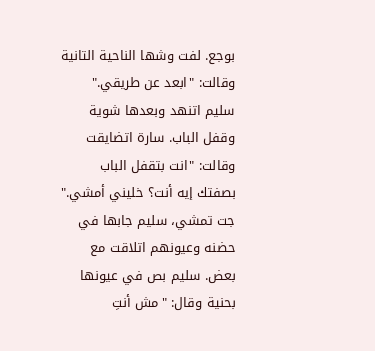بوجع. لفت وشها الناحية التانية وقالت: "ابعد عن طريقي." سليم اتنهد وبعدها شوية وقفل الباب. سارة اتضايقت وقالت: "انت بتقفل الباب بصفتك إيه أنت؟ خليني أمشي." جت تمشي، سليم جابها في حضنه وعيونهم اتلاقت مع بعض. سليم بص في عيونها بحنية وقال: "مش أنتِ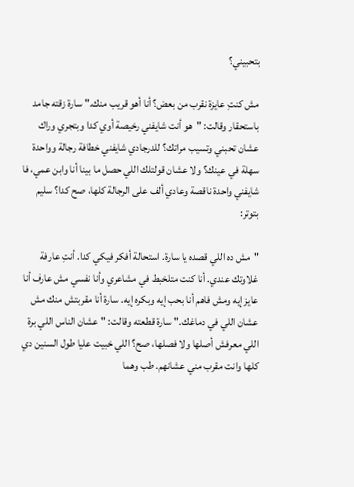بتحبيني؟

مش كنتِ عايزة نقرب من بعض؟ أنا أهو قريب منك." سارة زقته جامد باستحقار وقالت: "هو أنت شايفني رخيصة أوي كدا وبتجري وراك عشان تحبني وتسيب مراتك؟ للدرجادي شايفني خطافة رجالة وواحدة سهلة في عينك؟ ولا عشان قولتلك اللي حصل ما بينا أنا وابن عمي، فا شايفني واحدة ناقصة وعادي ألف على الرجالة كلها، صح كدا؟ سليم بتوتر:

"مش ده اللي قصده يا سارة. استحالة أفكر فيكي كدا. أنتِ عارفة غلاوتك عندي. أنا كنت متلخبط في مشاعري وأنا نفسي مش عارف أنا عايز إيه ومش فاهم أنا بحب إيه وبكره إيه. سارة أنا مقربتش منك مش عشان اللي في دماغك." سارة قطعته وقالت: "عشان الناس اللي برة اللي معرفش أصلها ولا فصلها، صح؟ اللي خبيت عليا طول السنين دي كلها وانت مقرب مني عشانهم. طب وهما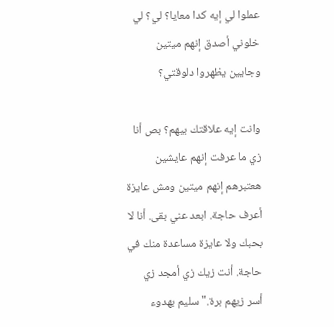عملوا لي إيه كدا معايا؟ لي؟ لي خلوني أصدق إنهم ميتين وجايين يظهروا دلوقتي؟

وانت إيه علاقتك بيهم؟ بص أنا زي ما عرفت إنهم عايشين هعتبرهم إنهم ميتين ومش عايزة أعرف حاجة. ابعد عني بقى. أنا لا بحبك ولا عايزة مساعدة منك في حاجة. أنت زيك زي أمجد زي أسر زيهم برة." سليم بهدوء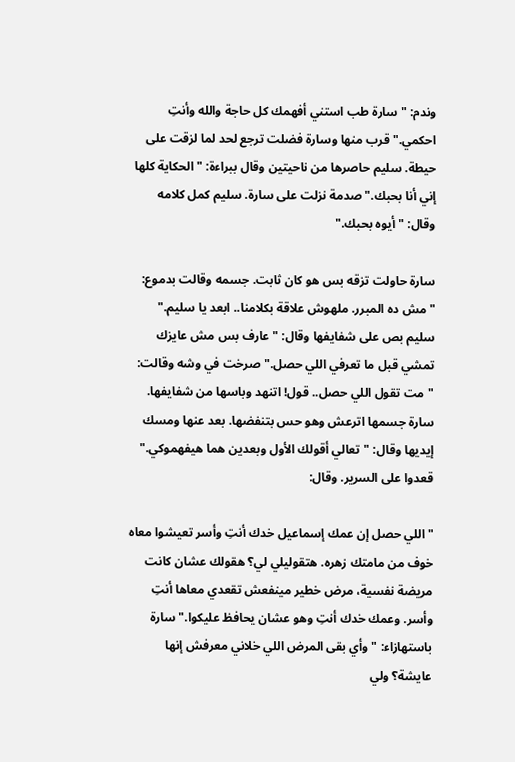وندم: "سارة طب استني أفهمك كل حاجة والله وأنتِ احكمي." قرب منها وسارة فضلت ترجع لحد لما لزقت على حيطة. سليم حاصرها من ناحيتين وقال ببراءة: "الحكاية كلها إني أنا بحبك." صدمة نزلت على سارة. سليم كمل كلامه وقال: "أيوه بحبك."

سارة حاولت تزقه بس هو كان ثابت. جسمه وقالت بدموع: "مش ده المبرر. ملهوش علاقة بكلامنا.. ابعد يا سليم." سليم بص على شفايفها وقال: "عارف بس مش عايزك تمشي قبل ما تعرفي اللي حصل." صرخت في وشه وقالت: "مت تقول اللي حصل.. قول! اتنهد وباسها من شفايفها. سارة جسمها اترعش وهو حس بتنفضها. بعد عنها ومسك إيديها وقال: "تعالي أقولك الأول وبعدين هما هيفهموكي." قعدوا على السرير. وقال:

"اللي حصل إن عمك إسماعيل خدك أنتِ وأسر تعيشوا معاه خوف من مامتك زهره. هتقوليلي لي؟ هقولك عشان كانت مريضة نفسية، مرض خطير مينفعش تقعدي معاها أنتِ وأسر. وعمك خدك أنتِ وهو عشان يحافظ عليكوا." سارة باستهازاء: "وأي بقى المرض اللي خلاني معرفش إنها عايشة؟ ولي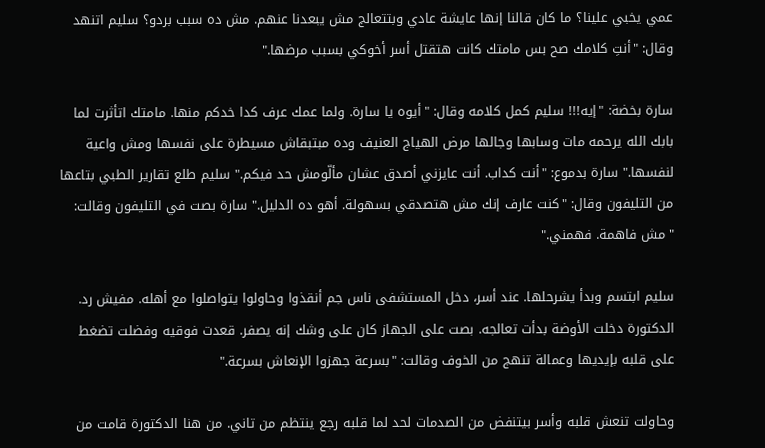عمي يخبي علينا؟ ما كان قالنا إنها عايشة عادي وبتتعالج مش يبعدنا عنهم. مش ده سبب بردو؟ سليم اتنهد وقال: "أنتِ كلامك صح بس مامتك كانت هتقتل أسر أخوكي بسبب مرضها."

سارة بخضة: "إيه!!! سليم كمل كلامه وقال: "أيوه يا سارة. ولما عمك عرف كدا خدكم منها. مامتك اتأثرت لما بابك الله يرحمه مات وسابها وجالها مرض الهياج العنيف وده مبتبقاش مسيطرة على نفسها ومش واعية لنفسها." سارة بدموع: "أنت كداب. أنت عايزني أصدق عشان مألّومش حد فيكم." سليم طلع تقارير الطبي بتاعها من التليفون وقال: "كنت عارف إنك مش هتصدقي بسهولة. أهو ده الدليل." سارة بصت في التليفون وقالت: "مش فاهمة. فهمني."

سليم ابتسم وبدأ يشرحلها. عند أسر، دخل المستشفى ناس جم أنقذوا وحاولوا يتواصلوا مع أهله. مفيش رد. الدكتورة دخلت الأوضة بدأت تعالجه. بصت على الجهاز كان على وشك إنه يصفر. قعدت فوقيه وفضلت تضغط على قلبه بإيديها وعمالة تنهج من الخوف وقالت: "بسرعة جهزوا الإنعاش بسرعة."

وحاولت تنعش قلبه وأسر بيتنفض من الصدمات لحد لما قلبه رجع ينتظم من تاني. من هنا الدكتورة قامت من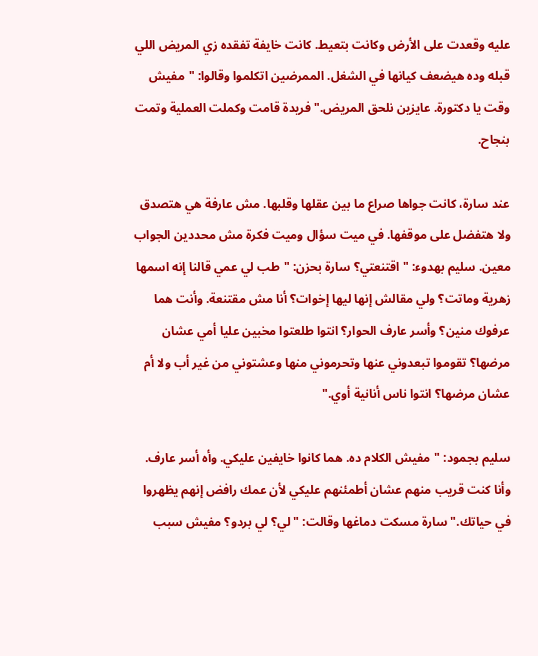عليه وقعدت على الأرض وكانت بتعيط. كانت خايفة تفقده زي المريض اللي قبله وده هيضعف كيانها في الشغل. الممرضين اتكلموا وقالوا: "مفيش وقت يا دكتورة. عايزين نلحق المريض." فريدة قامت وكملت العملية وتمت بنجاح.

عند سارة، كانت جواها صراع ما بين عقلها وقلبها. مش عارفة هي هتصدق ولا هتفضل على موقفها. في ميت سؤال وميت فكرة مش محددين الجواب معين. سليم بهدوء: "اقتنعتي؟ سارة بحزن: "طب لي عمي قالنا إنه اسمها زهرية وماتت؟ ولي مقالش إنها ليها إخوات؟ أنا مش مقتنعة. وأنت هما عرفوك منين؟ وأسر عارف الحوار؟ انتوا طلعتوا مخبين عليا أمي عشان مرضها؟ تقوموا تبعدوني عنها وتحرموني منها وعشتوني من غير أب ولا أم عشان مرضها؟ انتوا ناس أنانية أوي."

سليم بجمود: "مفيش الكلام ده. هما كانوا خايفين عليكي. وأه أسر عارف. وأنا كنت قريب منهم عشان أطمئنهم عليكي لأن عمك رافض إنهم يظهروا في حياتك." سارة مسكت دماغها وقالت: "لي؟ لي بردو؟ مفيش سبب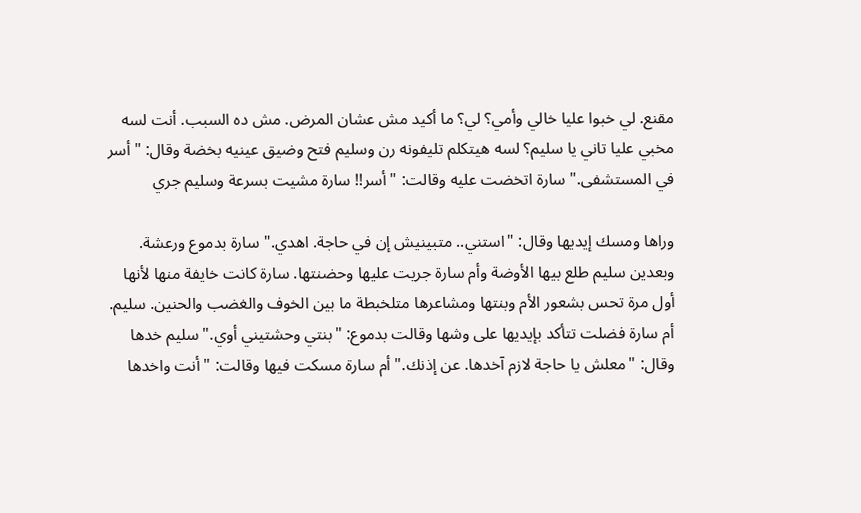مقنع. لي خبوا عليا خالي وأمي؟ لي؟ ما أكيد مش عشان المرض. مش ده السبب. أنت لسه مخبي عليا تاني يا سليم؟ لسه هيتكلم تليفونه رن وسليم فتح وضيق عينيه بخضة وقال: "أسر في المستشفى." سارة اتخضت عليه وقالت: "أسر!! سارة مشيت بسرعة وسليم جري

وراها ومسك إيديها وقال: "استني.. متبينيش إن في حاجة. اهدي." سارة بدموع ورعشة. وبعدين سليم طلع بيها الأوضة وأم سارة جريت عليها وحضنتها. سارة كانت خايفة منها لأنها أول مرة تحس بشعور الأم وبنتها ومشاعرها متلخبطة ما بين الخوف والغضب والحنين. سليم. أم سارة فضلت تتأكد بإيديها على وشها وقالت بدموع: "بنتي وحشتيني أوي." سليم خدها وقال: "معلش يا حاجة لازم آخدها. عن إذنك." أم سارة مسكت فيها وقالت: "أنت واخدها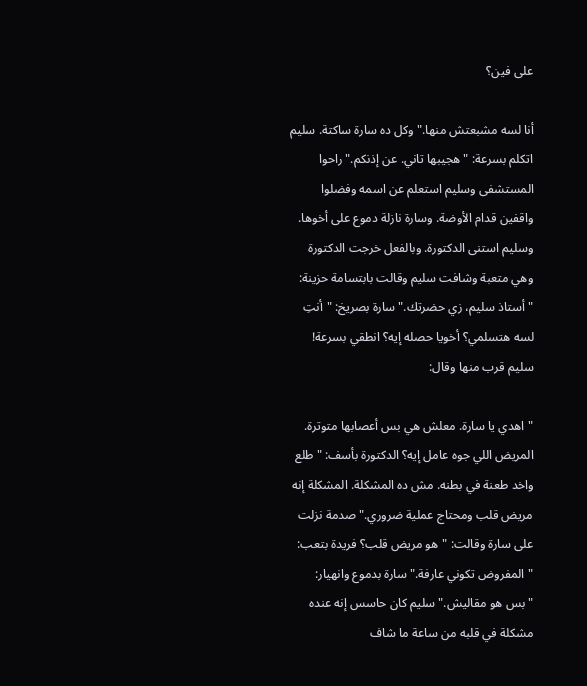على فين؟

أنا لسه مشبعتش منها." وكل ده سارة ساكتة. سليم اتكلم بسرعة: "هجيبها تاني. عن إذنكم." راحوا المستشفى وسليم استعلم عن اسمه وفضلوا واقفين قدام الأوضة. وسارة نازلة دموع على أخوها. وسليم استنى الدكتورة. وبالفعل خرجت الدكتورة وهي متعبة وشافت سليم وقالت بابتسامة حزينة: "أستاذ سليم، زي حضرتك." سارة بصريخ: "أنتِ لسه هتسلمي؟ أخويا حصله إيه؟ انطقي بسرعة! سليم قرب منها وقال:

"اهدي يا سارة. معلش هي بس أعصابها متوترة. المريض اللي جوه عامل إيه؟ الدكتورة بأسف: "طلع واخد طعنة في بطنه. مش ده المشكلة. المشكلة إنه مريض قلب ومحتاج عملية ضروري." صدمة نزلت على سارة وقالت: "هو مريض قلب؟ فريدة بتعب: "المفروض تكوني عارفة." سارة بدموع وانهيار: "بس هو مقاليش." سليم كان حاسس إنه عنده مشكلة في قلبه من ساعة ما شاف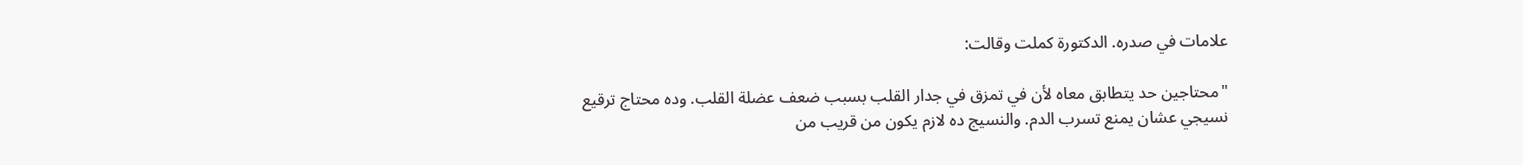علامات في صدره. الدكتورة كملت وقالت:

"محتاجين حد يتطابق معاه لأن في تمزق في جدار القلب بسبب ضعف عضلة القلب. وده محتاج ترقيع نسيجي عشان يمنع تسرب الدم. والنسيج ده لازم يكون من قريب من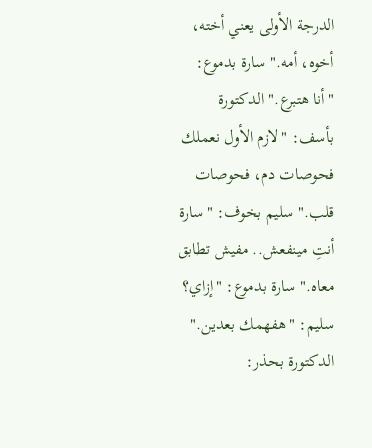الدرجة الأولى يعني أخته، أخوه، أمه." سارة بدموع: "أنا هتبرع." الدكتورة بأسف: "لازم الأول نعملك فحوصات دم، فحوصات قلب." سليم بخوف: "سارة أنتِ مينفعش.. مفيش تطابق معاه." سارة بدموع: "إزاي؟ سليم: "هفهمك بعدين." الدكتورة بحذر: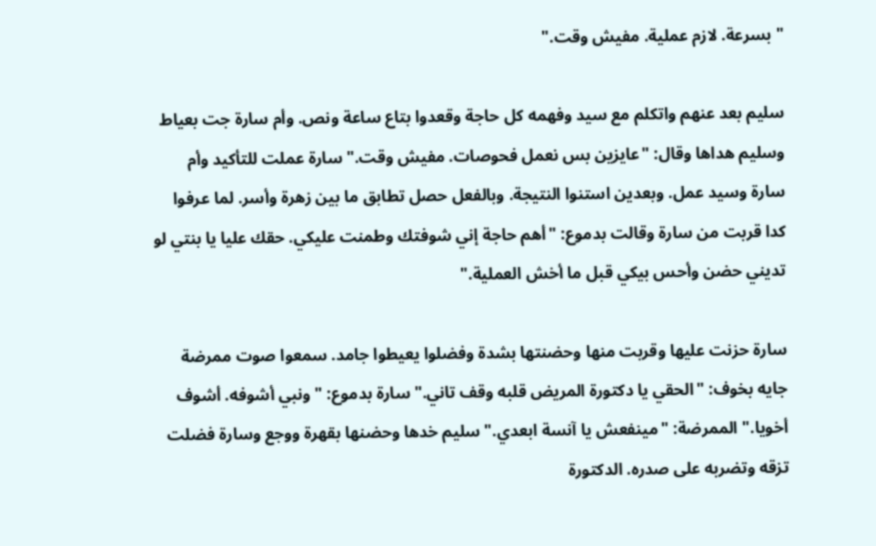"بسرعة. لازم عملية. مفيش وقت."

سليم بعد عنهم واتكلم مع سيد وفهمه كل حاجة وقعدوا بتاع ساعة ونص. وأم سارة جت بعياط وسليم هداها وقال: "عايزين بس نعمل فحوصات. مفيش وقت." سارة عملت للتأكيد وأم سارة وسيد عمل. وبعدين استنوا النتيجة. وبالفعل حصل تطابق ما بين زهرة وأسر. لما عرفوا كدا قربت من سارة وقالت بدموع: "أهم حاجة إني شوفتك وطمنت عليكي. حقك عليا يا بنتي لو تديني حضن وأحس بيكي قبل ما أخش العملية."

سارة حزنت عليها وقربت منها وحضنتها بشدة وفضلوا يعيطوا جامد. سمعوا صوت ممرضة جايه بخوف: "الحقي يا دكتورة المريض قلبه وقف تاني." سارة بدموع: "ونبي أشوفه. أشوف أخويا." الممرضة: "مينفعش يا آنسة ابعدي." سليم خدها وحضنها بقهرة ووجع وسارة فضلت تزقه وتضربه على صدره. الدكتورة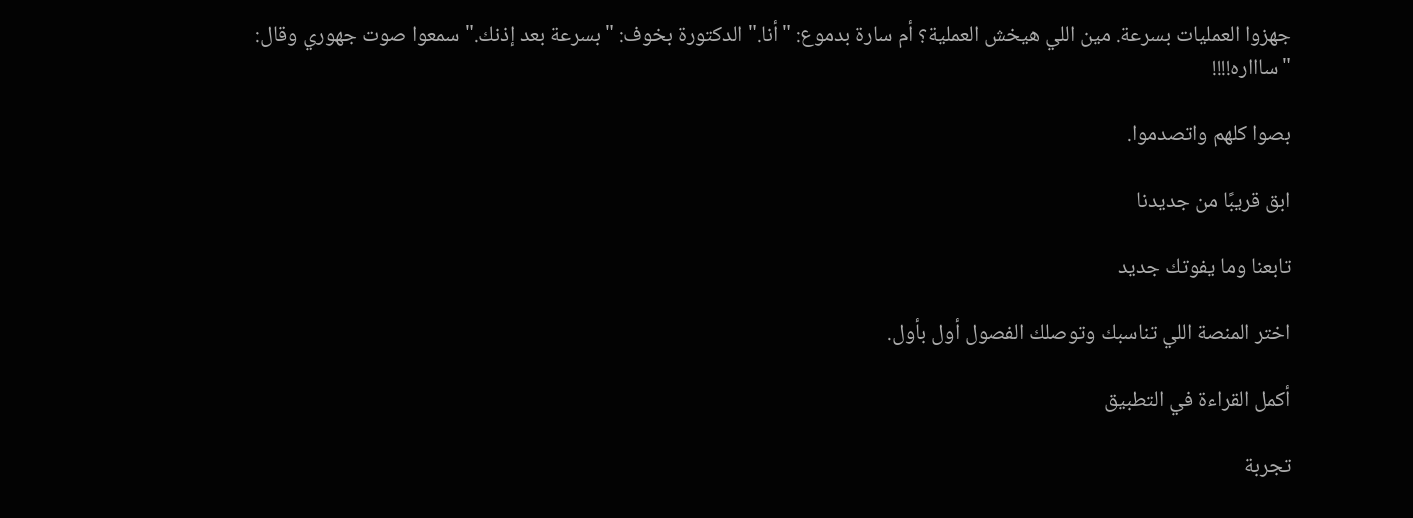جهزوا العمليات بسرعة. مين اللي هيخش العملية؟ أم سارة بدموع: "أنا." الدكتورة بخوف: "بسرعة بعد إذنك." سمعوا صوت جهوري وقال: "ساااره!!!!

بصوا كلهم واتصدموا.

ابق قريبًا من جديدنا

تابعنا وما يفوتك جديد

اختر المنصة اللي تناسبك وتوصلك الفصول أول بأول.

أكمل القراءة في التطبيق

تجربة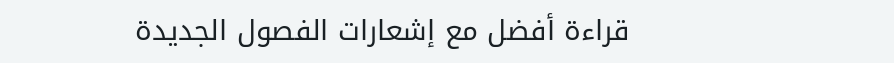قراءة أفضل مع إشعارات الفصول الجديدة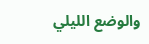والوضع الليلي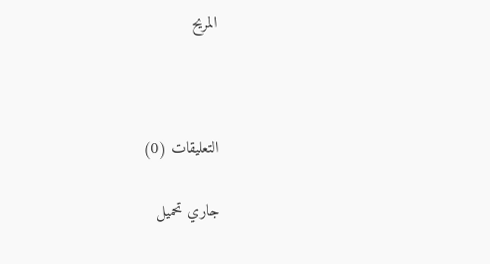المريح



التعليقات (0)

جاري تحميل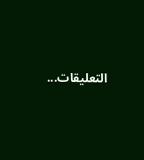التعليقات...